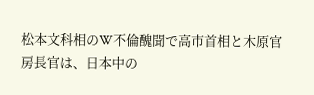松本文科相のW不倫醜聞で高市首相と木原官房長官は、日本中の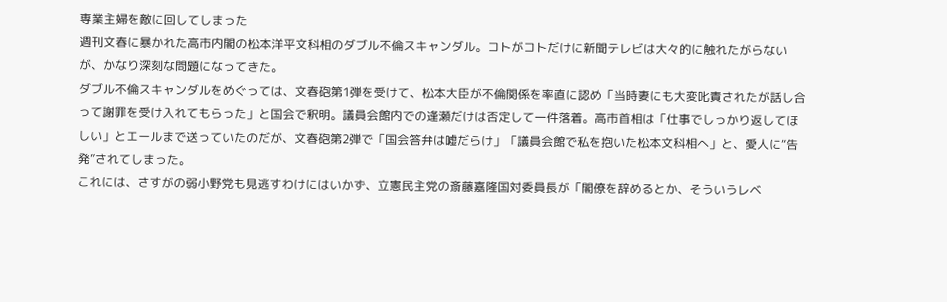専業主婦を敵に回してしまった
週刊文春に暴かれた高市内閣の松本洋平文科相のダブル不倫スキャンダル。コトがコトだけに新聞テレビは大々的に触れたがらないが、かなり深刻な問題になってきた。
ダブル不倫スキャンダルをめぐっては、文春砲第1弾を受けて、松本大臣が不倫関係を率直に認め「当時妻にも大変叱責されたが話し合って謝罪を受け入れてもらった」と国会で釈明。議員会館内での逢瀬だけは否定して一件落着。高市首相は「仕事でしっかり返してほしい」とエールまで送っていたのだが、文春砲第2弾で「国会答弁は嘘だらけ」「議員会館で私を抱いた松本文科相へ」と、愛人に“告発”されてしまった。
これには、さすがの弱小野党も見逃すわけにはいかず、立憲民主党の斎藤嘉隆国対委員長が「閣僚を辞めるとか、そういうレベ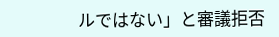ルではない」と審議拒否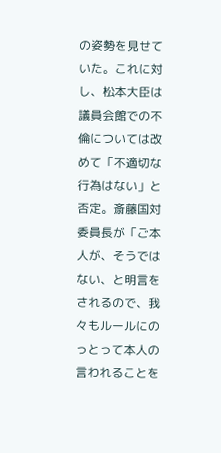の姿勢を見せていた。これに対し、松本大臣は議員会館での不倫については改めて「不適切な行為はない」と否定。斎藤国対委員長が「ご本人が、そうではない、と明言をされるので、我々もルールにのっとって本人の言われることを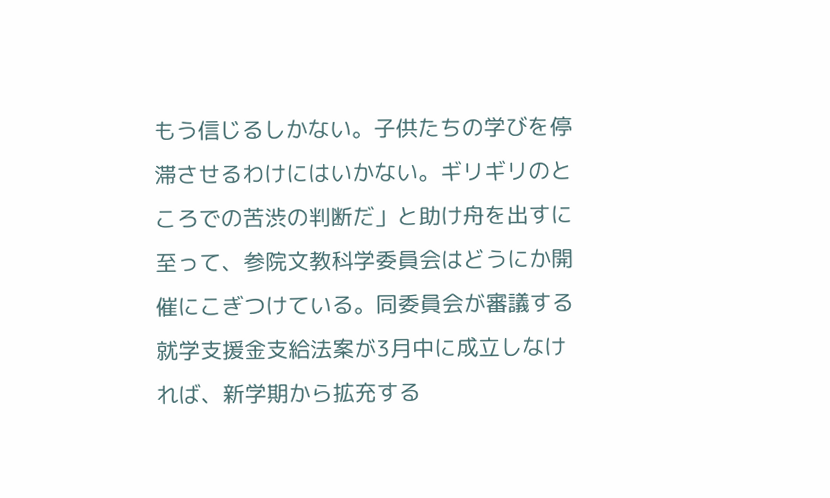もう信じるしかない。子供たちの学びを停滞させるわけにはいかない。ギリギリのところでの苦渋の判断だ」と助け舟を出すに至って、参院文教科学委員会はどうにか開催にこぎつけている。同委員会が審議する就学支援金支給法案が3月中に成立しなければ、新学期から拡充する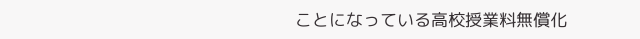ことになっている高校授業料無償化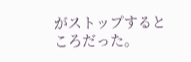がストップするところだった。